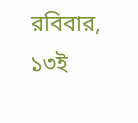রবিবার, ১৩ই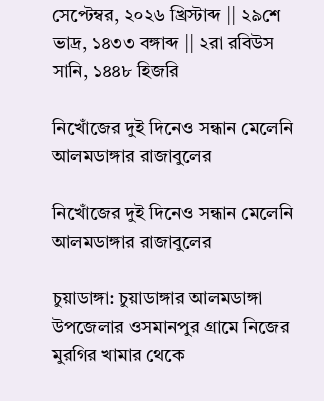সেপ্টেম্বর, ২০২৬ খ্রিস্টাব্দ || ২৯শে ভাদ্র, ১৪৩৩ বঙ্গাব্দ || ২রা রবিউস সানি, ১৪৪৮ হিজরি

নিখোঁজের দুই দিনেও সন্ধান মেলেনি আলমডাঙ্গার রাজাবুলের

নিখোঁজের দুই দিনেও সন্ধান মেলেনি আলমডাঙ্গার রাজাবুলের

চুয়াডাঙ্গা: চুয়াডাঙ্গার আলমডাঙ্গা উপজেলার ওসমানপুর গ্রামে নিজের মুরগির খামার থেকে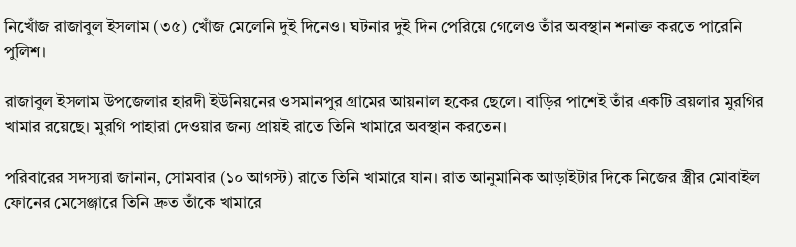নিখোঁজ রাজাবুল ইসলাম (৩৫) খোঁজ মেলেনি দুই দিনেও। ঘটনার দুই দিন পেরিয়ে গেলেও তাঁর অবস্থান শনাক্ত করতে পারেনি পুলিশ।

রাজাবুল ইসলাম উপজেলার হারদী ইউনিয়নের ওসমানপুর গ্রামের আয়নাল হকের ছেলে। বাড়ির পাশেই তাঁর একটি ব্রয়লার মুরগির খামার রয়েছে। মুরগি পাহারা দেওয়ার জন্য প্রায়ই রাতে তিনি খামারে অবস্থান করতেন।

পরিবারের সদস্যরা জানান, সোমবার (১০ আগস্ট) রাতে তিনি খামারে যান। রাত আনুমানিক আড়াইটার দিকে নিজের স্ত্রীর মোবাইল ফোনের মেসেঞ্জারে তিনি দ্রুত তাঁকে খামারে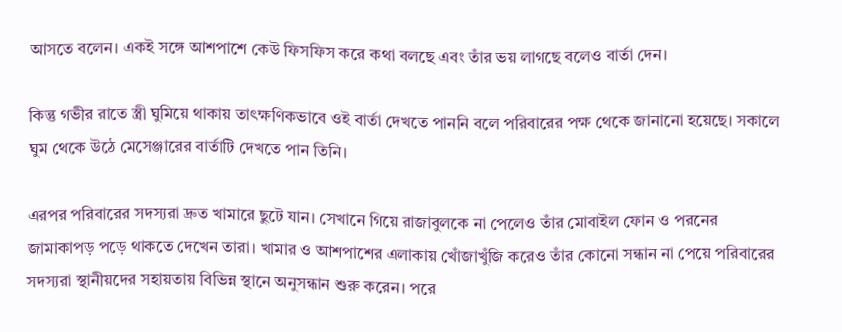আসতে বলেন। একই সঙ্গে আশপাশে কেউ ফিসফিস করে কথা বলছে এবং তাঁর ভয় লাগছে বলেও বার্তা দেন।

কিন্তু গভীর রাতে স্ত্রী ঘুমিয়ে থাকায় তাৎক্ষণিকভাবে ওই বার্তা দেখতে পাননি বলে পরিবারের পক্ষ থেকে জানানো হয়েছে। সকালে ঘুম থেকে উঠে মেসেঞ্জারের বার্তাটি দেখতে পান তিনি।

এরপর পরিবারের সদস্যরা দ্রুত খামারে ছুটে যান। সেখানে গিয়ে রাজাবুলকে না পেলেও তাঁর মোবাইল ফোন ও পরনের জামাকাপড় পড়ে থাকতে দেখেন তারা। খামার ও আশপাশের এলাকায় খোঁজাখুঁজি করেও তাঁর কোনো সন্ধান না পেয়ে পরিবারের সদস্যরা স্থানীয়দের সহায়তায় বিভিন্ন স্থানে অনুসন্ধান শুরু করেন। পরে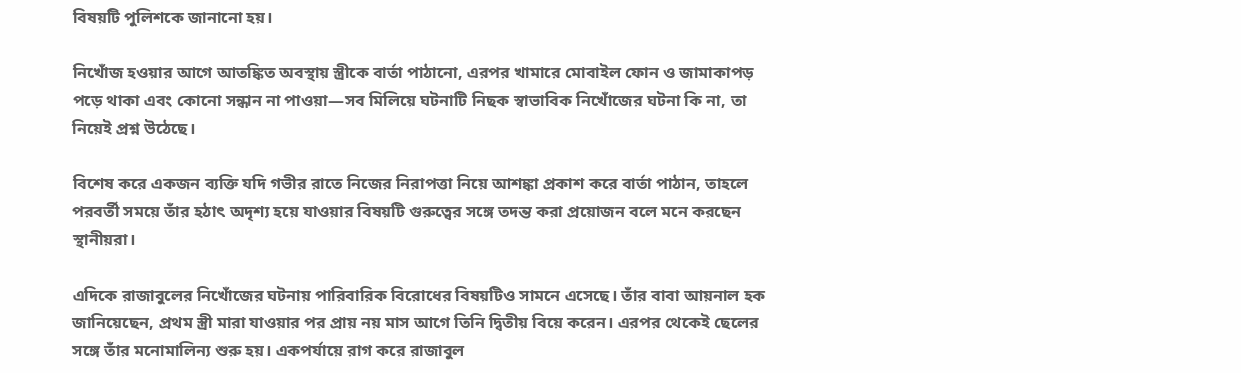বিষয়টি পুলিশকে জানানো হয়।

নিখোঁজ হওয়ার আগে আতঙ্কিত অবস্থায় স্ত্রীকে বার্তা পাঠানো, এরপর খামারে মোবাইল ফোন ও জামাকাপড় পড়ে থাকা এবং কোনো সন্ধান না পাওয়া—সব মিলিয়ে ঘটনাটি নিছক স্বাভাবিক নিখোঁজের ঘটনা কি না, তা নিয়েই প্রশ্ন উঠেছে।

বিশেষ করে একজন ব্যক্তি যদি গভীর রাতে নিজের নিরাপত্তা নিয়ে আশঙ্কা প্রকাশ করে বার্তা পাঠান, তাহলে পরবর্তী সময়ে তাঁর হঠাৎ অদৃশ্য হয়ে যাওয়ার বিষয়টি গুরুত্বের সঙ্গে তদন্ত করা প্রয়োজন বলে মনে করছেন স্থানীয়রা।

এদিকে রাজাবুলের নিখোঁজের ঘটনায় পারিবারিক বিরোধের বিষয়টিও সামনে এসেছে। তাঁর বাবা আয়নাল হক জানিয়েছেন, প্রথম স্ত্রী মারা যাওয়ার পর প্রায় নয় মাস আগে তিনি দ্বিতীয় বিয়ে করেন। এরপর থেকেই ছেলের সঙ্গে তাঁর মনোমালিন্য শুরু হয়। একপর্যায়ে রাগ করে রাজাবুল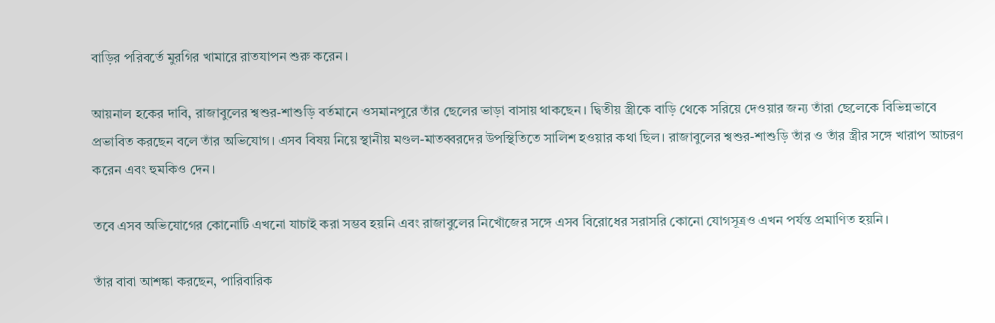বাড়ির পরিবর্তে মুরগির খামারে রাতযাপন শুরু করেন।

আয়নাল হকের দাবি, রাজাবুলের শ্বশুর-শাশুড়ি বর্তমানে ওসমানপুরে তাঁর ছেলের ভাড়া বাসায় থাকছেন। দ্বিতীয় স্ত্রীকে বাড়ি থেকে সরিয়ে দেওয়ার জন্য তাঁরা ছেলেকে বিভিন্নভাবে প্রভাবিত করছেন বলে তাঁর অভিযোগ। এসব বিষয় নিয়ে স্থানীয় মণ্ডল-মাতব্বরদের উপস্থিতিতে সালিশ হওয়ার কথা ছিল। রাজাবুলের শ্বশুর-শাশুড়ি তাঁর ও তাঁর স্ত্রীর সঙ্গে খারাপ আচরণ করেন এবং হুমকিও দেন।

তবে এসব অভিযোগের কোনোটি এখনো যাচাই করা সম্ভব হয়নি এবং রাজাবুলের নিখোঁজের সঙ্গে এসব বিরোধের সরাসরি কোনো যোগসূত্রও এখন পর্যন্ত প্রমাণিত হয়নি।

তাঁর বাবা আশঙ্কা করছেন, পারিবারিক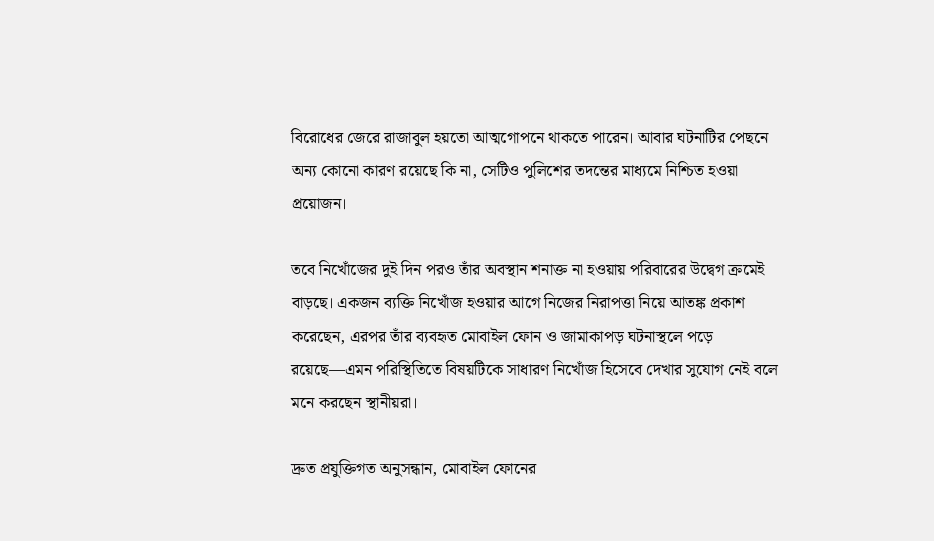বিরোধের জেরে রাজাবুল হয়তো আত্মগোপনে থাকতে পারেন। আবার ঘটনাটির পেছনে অন্য কোনো কারণ রয়েছে কি না, সেটিও পুলিশের তদন্তের মাধ্যমে নিশ্চিত হওয়া প্রয়োজন।

তবে নিখোঁজের দুই দিন পরও তাঁর অবস্থান শনাক্ত না হওয়ায় পরিবারের উদ্বেগ ক্রমেই বাড়ছে। একজন ব্যক্তি নিখোঁজ হওয়ার আগে নিজের নিরাপত্তা নিয়ে আতঙ্ক প্রকাশ করেছেন, এরপর তাঁর ব্যবহৃত মোবাইল ফোন ও জামাকাপড় ঘটনাস্থলে পড়ে রয়েছে—এমন পরিস্থিতিতে বিষয়টিকে সাধারণ নিখোঁজ হিসেবে দেখার সুযোগ নেই বলে মনে করছেন স্থানীয়রা।

দ্রুত প্রযুক্তিগত অনুসন্ধান, মোবাইল ফোনের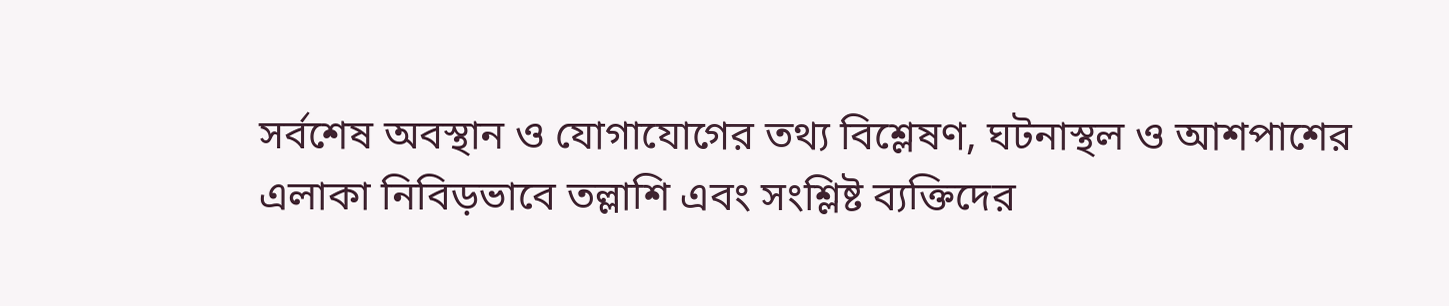সর্বশেষ অবস্থান ও যোগাযোগের তথ্য বিশ্লেষণ, ঘটনাস্থল ও আশপাশের এলাকা নিবিড়ভাবে তল্লাশি এবং সংশ্লিষ্ট ব্যক্তিদের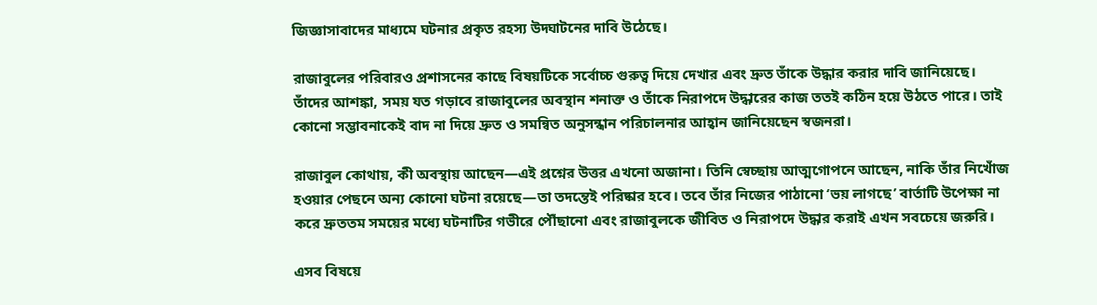জিজ্ঞাসাবাদের মাধ্যমে ঘটনার প্রকৃত রহস্য উদ্ঘাটনের দাবি উঠেছে।

রাজাবুলের পরিবারও প্রশাসনের কাছে বিষয়টিকে সর্বোচ্চ গুরুত্ব দিয়ে দেখার এবং দ্রুত তাঁকে উদ্ধার করার দাবি জানিয়েছে। তাঁদের আশঙ্কা, সময় যত গড়াবে রাজাবুলের অবস্থান শনাক্ত ও তাঁকে নিরাপদে উদ্ধারের কাজ ততই কঠিন হয়ে উঠতে পারে। তাই কোনো সম্ভাবনাকেই বাদ না দিয়ে দ্রুত ও সমন্বিত অনুসন্ধান পরিচালনার আহ্বান জানিয়েছেন স্বজনরা।

রাজাবুল কোথায়, কী অবস্থায় আছেন—এই প্রশ্নের উত্তর এখনো অজানা। তিনি স্বেচ্ছায় আত্মগোপনে আছেন, নাকি তাঁর নিখোঁজ হওয়ার পেছনে অন্য কোনো ঘটনা রয়েছে—তা তদন্তেই পরিষ্কার হবে। তবে তাঁর নিজের পাঠানো ‘ভয় লাগছে’ বার্তাটি উপেক্ষা না করে দ্রুততম সময়ের মধ্যে ঘটনাটির গভীরে পৌঁছানো এবং রাজাবুলকে জীবিত ও নিরাপদে উদ্ধার করাই এখন সবচেয়ে জরুরি।

এসব বিষয়ে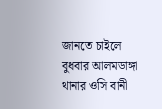জানতে চাইলে বুধবার আলমডাঙ্গা থানার ওসি বানী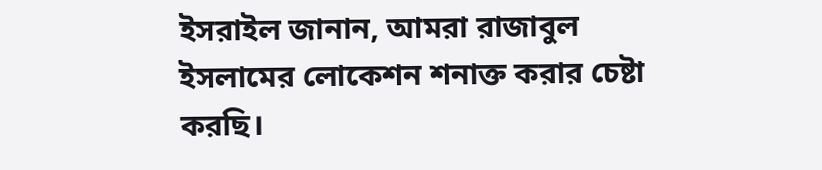ইসরাইল জানান, আমরা রাজাবুল ইসলামের লোকেশন শনাক্ত করার চেষ্টা করছি।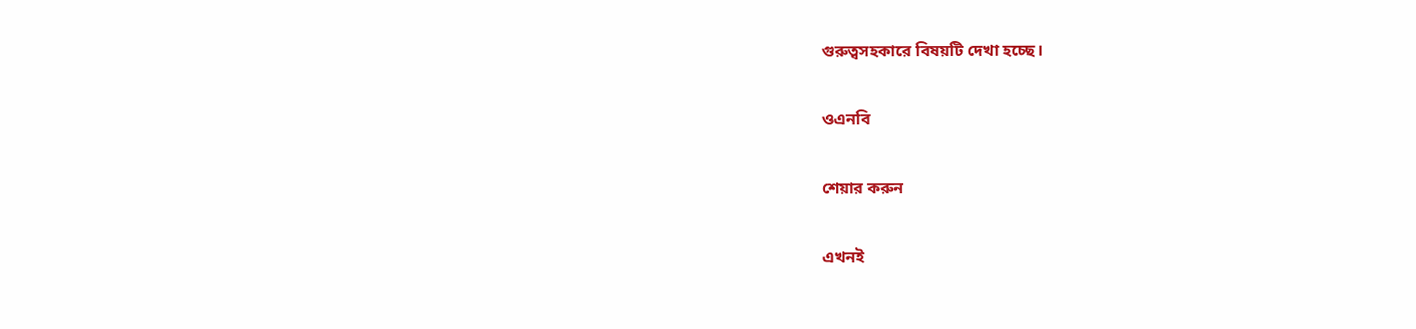গুরুত্বসহকারে বিষয়টি দেখা হচ্ছে।

ওএনবি

শেয়ার করুন

এখনই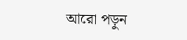আরো পড়ুন